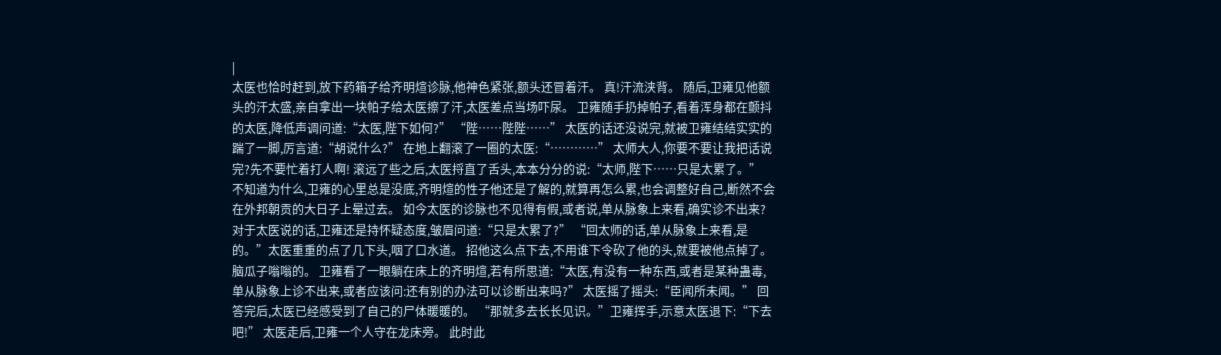|
太医也恰时赶到,放下药箱子给齐明煊诊脉,他神色紧张,额头还冒着汗。 真!汗流浃背。 随后,卫雍见他额头的汗太盛,亲自拿出一块帕子给太医擦了汗,太医差点当场吓尿。 卫雍随手扔掉帕子,看着浑身都在颤抖的太医,降低声调问道:“太医,陛下如何?” “陛……陛陛……” 太医的话还没说完,就被卫雍结结实实的踹了一脚,厉言道:“胡说什么?” 在地上翻滚了一圈的太医:“…………” 太师大人,你要不要让我把话说完?先不要忙着打人啊! 滚远了些之后,太医捋直了舌头,本本分分的说:“太师,陛下……只是太累了。” 不知道为什么,卫雍的心里总是没底,齐明煊的性子他还是了解的,就算再怎么累,也会调整好自己,断然不会在外邦朝贡的大日子上晕过去。 如今太医的诊脉也不见得有假,或者说,单从脉象上来看,确实诊不出来? 对于太医说的话,卫雍还是持怀疑态度,皱眉问道:“只是太累了?” “回太师的话,单从脉象上来看,是的。”太医重重的点了几下头,咽了口水道。 招他这么点下去,不用谁下令砍了他的头,就要被他点掉了。 脑瓜子嗡嗡的。 卫雍看了一眼躺在床上的齐明煊,若有所思道:“太医,有没有一种东西,或者是某种蛊毒,单从脉象上诊不出来,或者应该问:还有别的办法可以诊断出来吗?” 太医摇了摇头:“臣闻所未闻。” 回答完后,太医已经感受到了自己的尸体暖暖的。 “那就多去长长见识。”卫雍挥手,示意太医退下:“下去吧!” 太医走后,卫雍一个人守在龙床旁。 此时此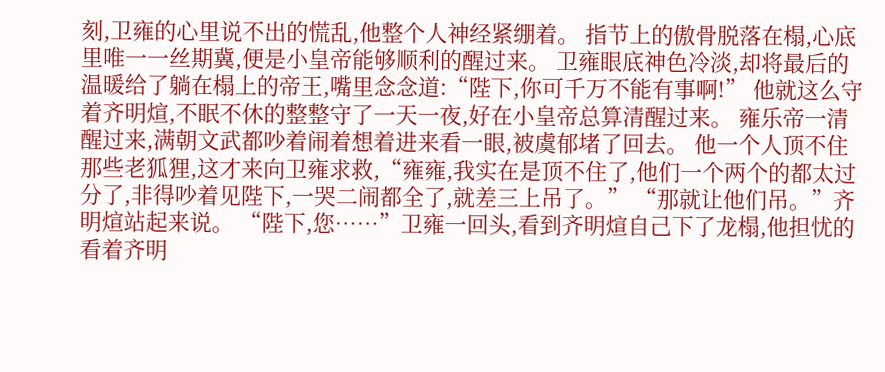刻,卫雍的心里说不出的慌乱,他整个人神经紧绷着。 指节上的傲骨脱落在榻,心底里唯一一丝期冀,便是小皇帝能够顺利的醒过来。 卫雍眼底神色冷淡,却将最后的温暖给了躺在榻上的帝王,嘴里念念道:“陛下,你可千万不能有事啊!” 他就这么守着齐明煊,不眠不休的整整守了一天一夜,好在小皇帝总算清醒过来。 雍乐帝一清醒过来,满朝文武都吵着闹着想着进来看一眼,被虞郁堵了回去。 他一个人顶不住那些老狐狸,这才来向卫雍求救,“雍雍,我实在是顶不住了,他们一个两个的都太过分了,非得吵着见陛下,一哭二闹都全了,就差三上吊了。” “那就让他们吊。”齐明煊站起来说。 “陛下,您……”卫雍一回头,看到齐明煊自己下了龙榻,他担忧的看着齐明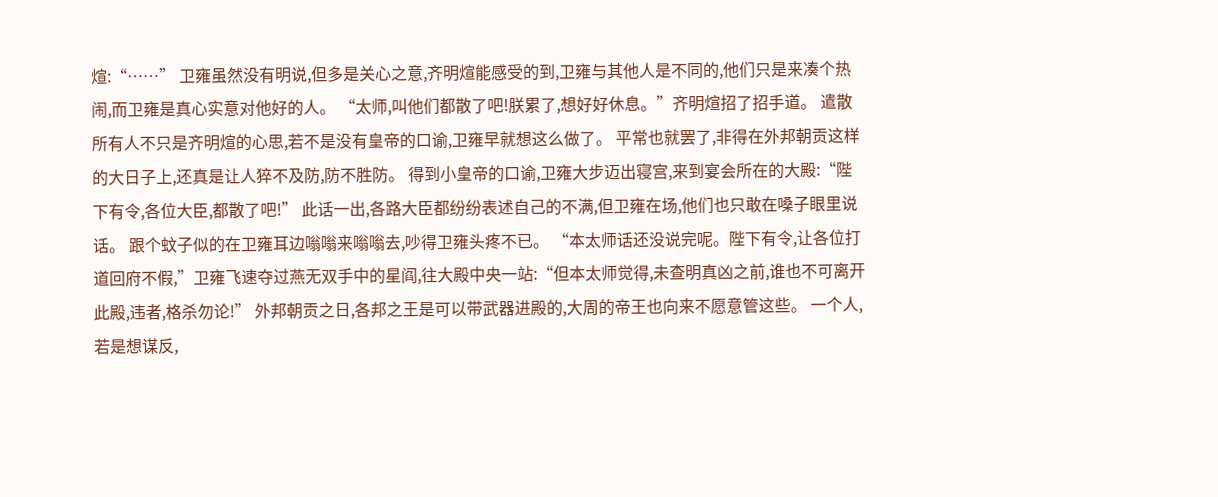煊:“……” 卫雍虽然没有明说,但多是关心之意,齐明煊能感受的到,卫雍与其他人是不同的,他们只是来凑个热闹,而卫雍是真心实意对他好的人。 “太师,叫他们都散了吧!朕累了,想好好休息。”齐明煊招了招手道。 遣散所有人不只是齐明煊的心思,若不是没有皇帝的口谕,卫雍早就想这么做了。 平常也就罢了,非得在外邦朝贡这样的大日子上,还真是让人猝不及防,防不胜防。 得到小皇帝的口谕,卫雍大步迈出寝宫,来到宴会所在的大殿:“陛下有令,各位大臣,都散了吧!” 此话一出,各路大臣都纷纷表述自己的不满,但卫雍在场,他们也只敢在嗓子眼里说话。 跟个蚊子似的在卫雍耳边嗡嗡来嗡嗡去,吵得卫雍头疼不已。 “本太师话还没说完呢。陛下有令,让各位打道回府不假,”卫雍飞速夺过燕无双手中的星阎,往大殿中央一站:“但本太师觉得,未查明真凶之前,谁也不可离开此殿,违者,格杀勿论!” 外邦朝贡之日,各邦之王是可以带武器进殿的,大周的帝王也向来不愿意管这些。 一个人,若是想谋反,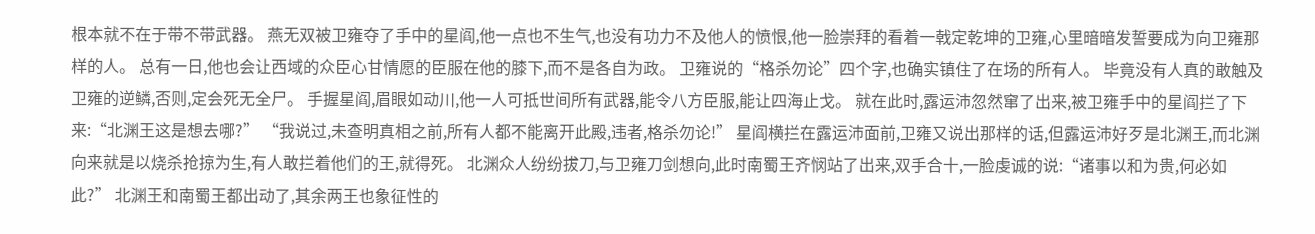根本就不在于带不带武器。 燕无双被卫雍夺了手中的星阎,他一点也不生气,也没有功力不及他人的愤恨,他一脸崇拜的看着一戟定乾坤的卫雍,心里暗暗发誓要成为向卫雍那样的人。 总有一日,他也会让西域的众臣心甘情愿的臣服在他的膝下,而不是各自为政。 卫雍说的“格杀勿论”四个字,也确实镇住了在场的所有人。 毕竟没有人真的敢触及卫雍的逆鳞,否则,定会死无全尸。 手握星阎,眉眼如动川,他一人可抵世间所有武器,能令八方臣服,能让四海止戈。 就在此时,露运沛忽然窜了出来,被卫雍手中的星阎拦了下来:“北渊王这是想去哪?” “我说过,未查明真相之前,所有人都不能离开此殿,违者,格杀勿论!” 星阎横拦在露运沛面前,卫雍又说出那样的话,但露运沛好歹是北渊王,而北渊向来就是以烧杀抢掠为生,有人敢拦着他们的王,就得死。 北渊众人纷纷拔刀,与卫雍刀剑想向,此时南蜀王齐悯站了出来,双手合十,一脸虔诚的说:“诸事以和为贵,何必如此?” 北渊王和南蜀王都出动了,其余两王也象征性的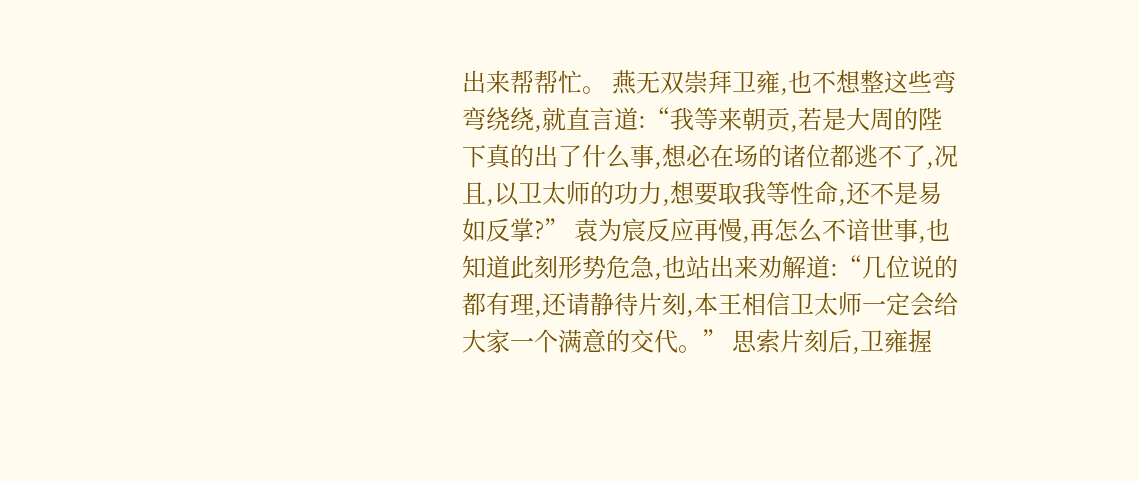出来帮帮忙。 燕无双崇拜卫雍,也不想整这些弯弯绕绕,就直言道:“我等来朝贡,若是大周的陛下真的出了什么事,想必在场的诸位都逃不了,况且,以卫太师的功力,想要取我等性命,还不是易如反掌?” 袁为宸反应再慢,再怎么不谙世事,也知道此刻形势危急,也站出来劝解道:“几位说的都有理,还请静待片刻,本王相信卫太师一定会给大家一个满意的交代。” 思索片刻后,卫雍握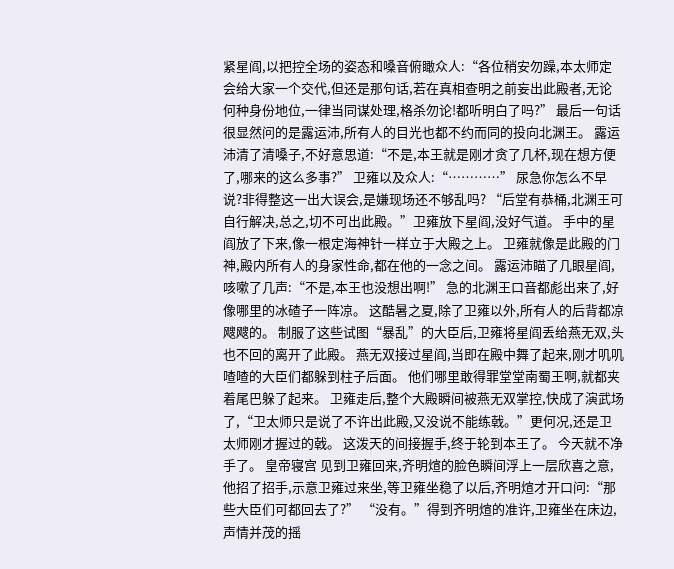紧星阎,以把控全场的姿态和嗓音俯瞰众人:“各位稍安勿躁,本太师定会给大家一个交代,但还是那句话,若在真相查明之前妄出此殿者,无论何种身份地位,一律当同谋处理,格杀勿论!都听明白了吗?” 最后一句话很显然问的是露运沛,所有人的目光也都不约而同的投向北渊王。 露运沛清了清嗓子,不好意思道:“不是,本王就是刚才贪了几杯,现在想方便了,哪来的这么多事?” 卫雍以及众人:“…………” 尿急你怎么不早说?非得整这一出大误会,是嫌现场还不够乱吗? “后堂有恭桶,北渊王可自行解决,总之,切不可出此殿。”卫雍放下星阎,没好气道。 手中的星阎放了下来,像一根定海神针一样立于大殿之上。 卫雍就像是此殿的门神,殿内所有人的身家性命,都在他的一念之间。 露运沛瞄了几眼星阎,咳嗽了几声:“不是,本王也没想出啊!” 急的北渊王口音都彪出来了,好像哪里的冰碴子一阵凉。 这酷暑之夏,除了卫雍以外,所有人的后背都凉飕飕的。 制服了这些试图“暴乱”的大臣后,卫雍将星阎丢给燕无双,头也不回的离开了此殿。 燕无双接过星阎,当即在殿中舞了起来,刚才叽叽喳喳的大臣们都躲到柱子后面。 他们哪里敢得罪堂堂南蜀王啊,就都夹着尾巴躲了起来。 卫雍走后,整个大殿瞬间被燕无双掌控,快成了演武场了,“卫太师只是说了不许出此殿,又没说不能练戟。”更何况,还是卫太师刚才握过的戟。 这泼天的间接握手,终于轮到本王了。 今天就不净手了。 皇帝寝宫 见到卫雍回来,齐明煊的脸色瞬间浮上一层欣喜之意,他招了招手,示意卫雍过来坐,等卫雍坐稳了以后,齐明煊才开口问:“那些大臣们可都回去了?” “没有。”得到齐明煊的准许,卫雍坐在床边,声情并茂的摇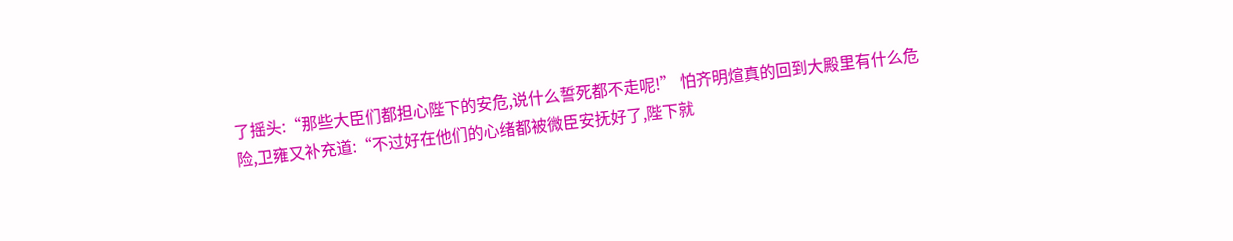了摇头:“那些大臣们都担心陛下的安危,说什么誓死都不走呢!” 怕齐明煊真的回到大殿里有什么危险,卫雍又补充道:“不过好在他们的心绪都被微臣安抚好了,陛下就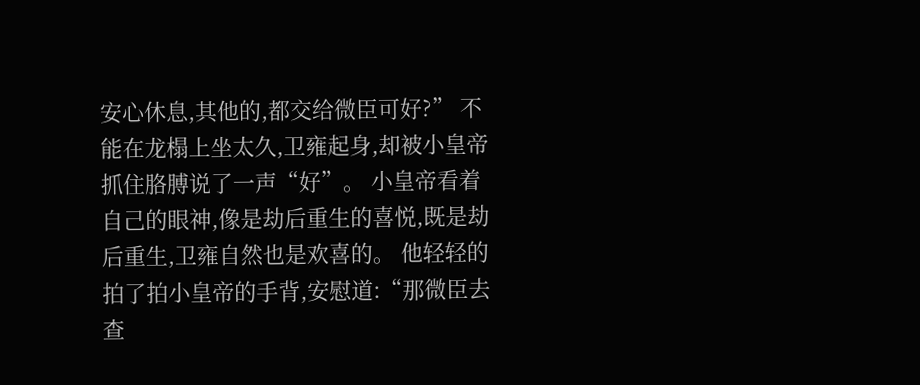安心休息,其他的,都交给微臣可好?” 不能在龙榻上坐太久,卫雍起身,却被小皇帝抓住胳膊说了一声“好”。 小皇帝看着自己的眼神,像是劫后重生的喜悦,既是劫后重生,卫雍自然也是欢喜的。 他轻轻的拍了拍小皇帝的手背,安慰道:“那微臣去查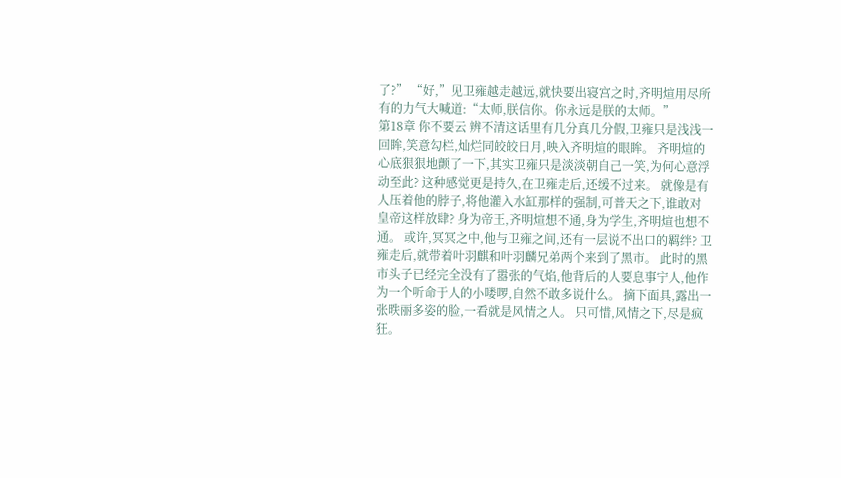了?” “好,”见卫雍越走越远,就快要出寝宫之时,齐明煊用尽所有的力气大喊道:“太师,朕信你。你永远是朕的太师。”
第18章 你不要云 辨不清这话里有几分真几分假,卫雍只是浅浅一回眸,笑意勾栏,灿烂同皎皎日月,映入齐明煊的眼眸。 齐明煊的心底狠狠地颤了一下,其实卫雍只是淡淡朝自己一笑,为何心意浮动至此? 这种感觉更是持久,在卫雍走后,还缓不过来。 就像是有人压着他的脖子,将他灌入水缸那样的强制,可普天之下,谁敢对皇帝这样放肆? 身为帝王,齐明煊想不通,身为学生,齐明煊也想不通。 或许,冥冥之中,他与卫雍之间,还有一层说不出口的羁绊? 卫雍走后,就带着叶羽麒和叶羽麟兄弟两个来到了黑市。 此时的黑市头子已经完全没有了嚣张的气焰,他背后的人要息事宁人,他作为一个听命于人的小喽啰,自然不敢多说什么。 摘下面具,露出一张昳丽多姿的脸,一看就是风情之人。 只可惜,风情之下,尽是疯狂。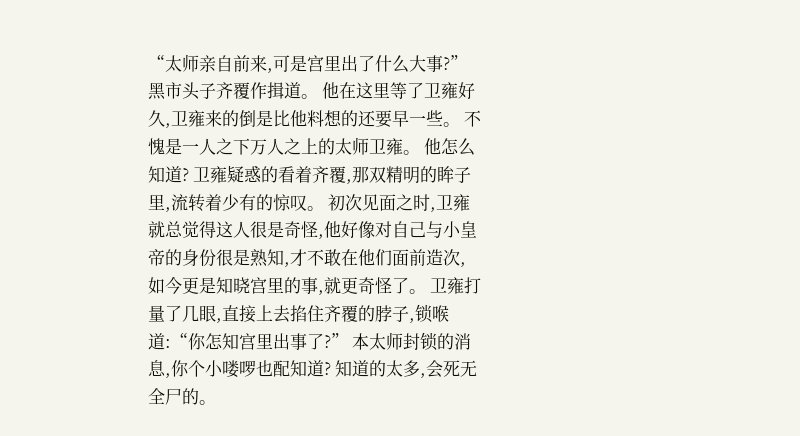“太师亲自前来,可是宫里出了什么大事?”黑市头子齐覆作揖道。 他在这里等了卫雍好久,卫雍来的倒是比他料想的还要早一些。 不愧是一人之下万人之上的太师卫雍。 他怎么知道? 卫雍疑惑的看着齐覆,那双精明的眸子里,流转着少有的惊叹。 初次见面之时,卫雍就总觉得这人很是奇怪,他好像对自己与小皇帝的身份很是熟知,才不敢在他们面前造次,如今更是知晓宫里的事,就更奇怪了。 卫雍打量了几眼,直接上去掐住齐覆的脖子,锁喉道:“你怎知宫里出事了?” 本太师封锁的消息,你个小喽啰也配知道? 知道的太多,会死无全尸的。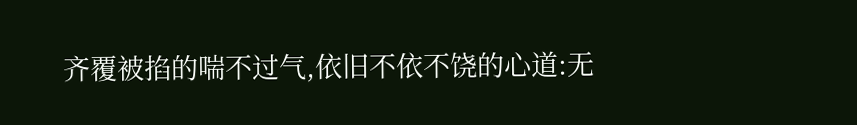齐覆被掐的喘不过气,依旧不依不饶的心道:无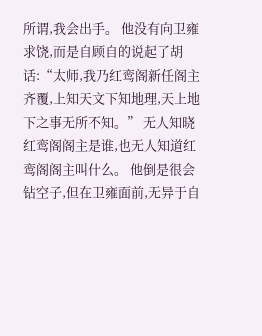所谓,我会出手。 他没有向卫雍求饶,而是自顾自的说起了胡话:“太师,我乃红鸾阁新任阁主齐覆,上知天文下知地理,天上地下之事无所不知。” 无人知晓红鸾阁阁主是谁,也无人知道红鸾阁阁主叫什么。 他倒是很会钻空子,但在卫雍面前,无异于自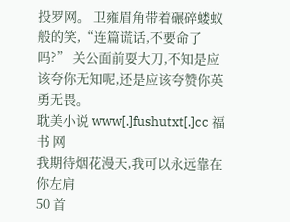投罗网。 卫雍眉角带着碾碎蝼蚁般的笑,“连篇谎话,不要命了吗?” 关公面前耍大刀,不知是应该夸你无知呢,还是应该夸赞你英勇无畏。
耽美小说 www[.]fushutxt[.]cc 福书 网
我期待烟花漫天,我可以永远靠在你左肩
50 首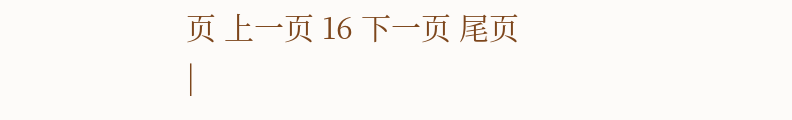页 上一页 16 下一页 尾页
|